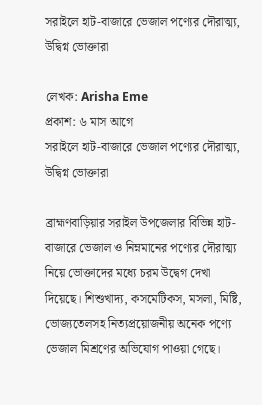সরাইলে হাট-বাজারে ভেজাল পণ্যের দৌরাত্ম্য, উদ্বিগ্ন ভোক্তারা

লেখক: Arisha Eme
প্রকাশ: ৬ মাস আগে
সরাইলে হাট-বাজারে ভেজাল পণ্যের দৌরাত্ম্য, উদ্বিগ্ন ভোক্তারা

ব্রাহ্মণবাড়িয়ার সরাইল উপজেলার বিভিন্ন হাট-বাজারে ভেজাল ও নিম্নমানের পণ্যের দৌরাত্ম্য নিয়ে ভোক্তাদের মধ্যে চরম উদ্বেগ দেখা দিয়েছে। শিশুখাদ্য, কসমেটিকস, মসলা, মিষ্টি, ভোজ্যতেলসহ নিত্যপ্রয়োজনীয় অনেক পণ্যে ভেজাল মিশ্রণের অভিযোগ পাওয়া গেছে।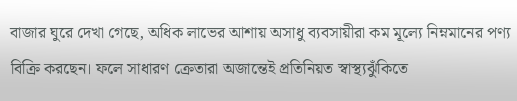বাজার ঘুরে দেখা গেছে, অধিক লাভের আশায় অসাধু ব্যবসায়ীরা কম মূল্যে নিম্নমানের পণ্য বিক্রি করছেন। ফলে সাধারণ ক্রেতারা অজান্তেই প্রতিনিয়ত স্বাস্থ্যঝুঁকিতে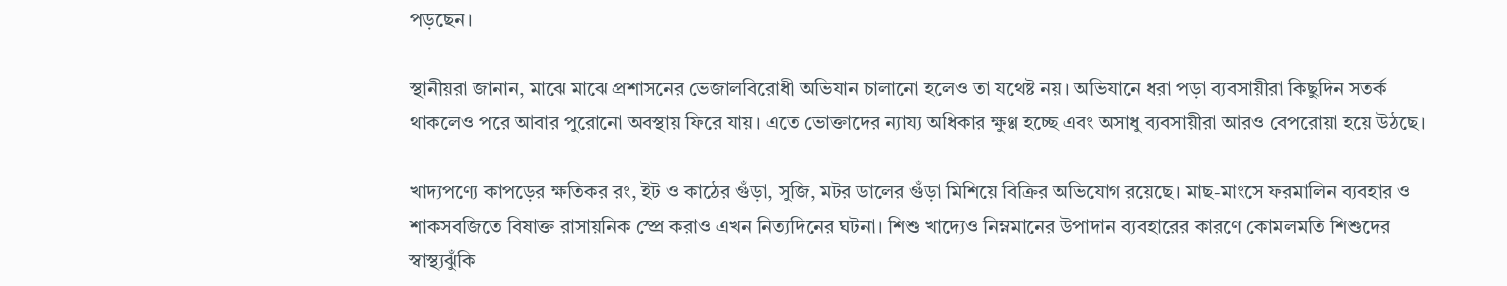পড়ছেন।

স্থানীয়রা জানান, মাঝে মাঝে প্রশাসনের ভেজালবিরোধী অভিযান চালানো হলেও তা যথেষ্ট নয়। অভিযানে ধরা পড়া ব্যবসায়ীরা কিছুদিন সতর্ক থাকলেও পরে আবার পুরোনো অবস্থায় ফিরে যায়। এতে ভোক্তাদের ন্যায্য অধিকার ক্ষুণ্ণ হচ্ছে এবং অসাধু ব্যবসায়ীরা আরও বেপরোয়া হয়ে উঠছে।

খাদ্যপণ্যে কাপড়ের ক্ষতিকর রং, ইট ও কাঠের গুঁড়া, সুজি, মটর ডালের গুঁড়া মিশিয়ে বিক্রির অভিযোগ রয়েছে। মাছ-মাংসে ফরমালিন ব্যবহার ও শাকসবজিতে বিষাক্ত রাসায়নিক স্প্রে করাও এখন নিত্যদিনের ঘটনা। শিশু খাদ্যেও নিম্নমানের উপাদান ব্যবহারের কারণে কোমলমতি শিশুদের স্বাস্থ্যঝুঁকি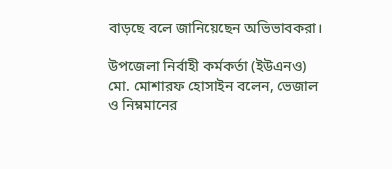বাড়ছে বলে জানিয়েছেন অভিভাবকরা।

উপজেলা নির্বাহী কর্মকর্তা (ইউএনও) মো. মোশারফ হোসাইন বলেন, ভেজাল ও নিম্নমানের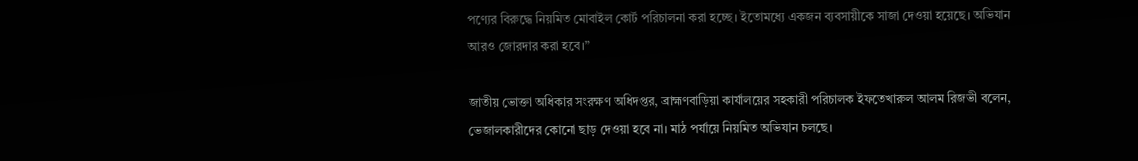পণ্যের বিরুদ্ধে নিয়মিত মোবাইল কোর্ট পরিচালনা করা হচ্ছে। ইতোমধ্যে একজন ব্যবসায়ীকে সাজা দেওয়া হয়েছে। অভিযান আরও জোরদার করা হবে।”

জাতীয় ভোক্তা অধিকার সংরক্ষণ অধিদপ্তর, ব্রাহ্মণবাড়িয়া কার্যালয়ের সহকারী পরিচালক ইফতেখারুল আলম রিজভী বলেন, ভেজালকারীদের কোনো ছাড় দেওয়া হবে না। মাঠ পর্যায়ে নিয়মিত অভিযান চলছে।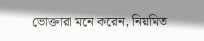ভোক্তারা মনে করেন, নিয়মিত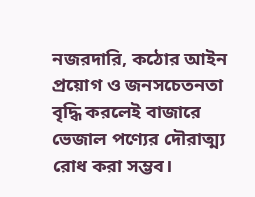নজরদারি, কঠোর আইন প্রয়োগ ও জনসচেতনতা বৃদ্ধি করলেই বাজারে ভেজাল পণ্যের দৌরাত্ম্য রোধ করা সম্ভব।